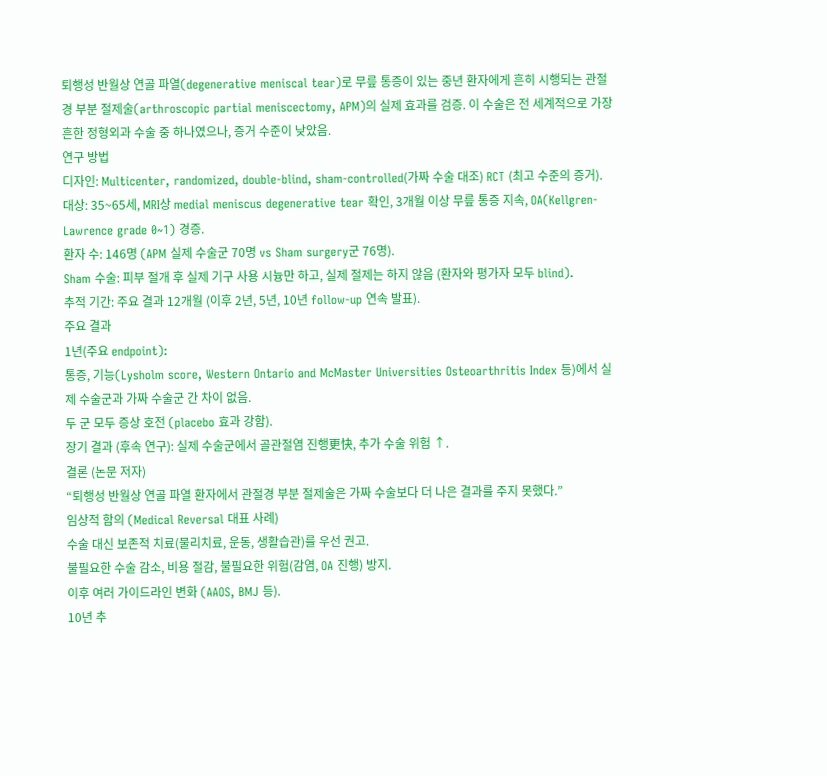퇴행성 반월상 연골 파열(degenerative meniscal tear)로 무릎 통증이 있는 중년 환자에게 흔히 시행되는 관절경 부분 절제술(arthroscopic partial meniscectomy, APM)의 실제 효과를 검증. 이 수술은 전 세계적으로 가장 흔한 정형외과 수술 중 하나였으나, 증거 수준이 낮았음.
연구 방법
디자인: Multicenter, randomized, double-blind, sham-controlled(가짜 수술 대조) RCT (최고 수준의 증거).
대상: 35~65세, MRI상 medial meniscus degenerative tear 확인, 3개월 이상 무릎 통증 지속, OA(Kellgren-Lawrence grade 0~1) 경증.
환자 수: 146명 (APM 실제 수술군 70명 vs Sham surgery군 76명).
Sham 수술: 피부 절개 후 실제 기구 사용 시늉만 하고, 실제 절제는 하지 않음 (환자와 평가자 모두 blind).
추적 기간: 주요 결과 12개월 (이후 2년, 5년, 10년 follow-up 연속 발표).
주요 결과
1년(주요 endpoint):
통증, 기능(Lysholm score, Western Ontario and McMaster Universities Osteoarthritis Index 등)에서 실제 수술군과 가짜 수술군 간 차이 없음.
두 군 모두 증상 호전 (placebo 효과 강함).
장기 결과 (후속 연구): 실제 수술군에서 골관절염 진행更快, 추가 수술 위험 ↑.
결론 (논문 저자)
“퇴행성 반월상 연골 파열 환자에서 관절경 부분 절제술은 가짜 수술보다 더 나은 결과를 주지 못했다.”
임상적 함의 (Medical Reversal 대표 사례)
수술 대신 보존적 치료(물리치료, 운동, 생활습관)를 우선 권고.
불필요한 수술 감소, 비용 절감, 불필요한 위험(감염, OA 진행) 방지.
이후 여러 가이드라인 변화 (AAOS, BMJ 등).
10년 추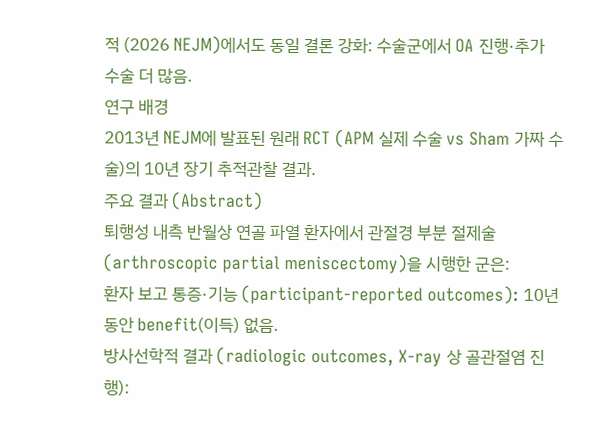적 (2026 NEJM)에서도 동일 결론 강화: 수술군에서 OA 진행·추가 수술 더 많음.
연구 배경
2013년 NEJM에 발표된 원래 RCT (APM 실제 수술 vs Sham 가짜 수술)의 10년 장기 추적관찰 결과.
주요 결과 (Abstract)
퇴행성 내측 반월상 연골 파열 환자에서 관절경 부분 절제술(arthroscopic partial meniscectomy)을 시행한 군은:
환자 보고 통증·기능 (participant-reported outcomes): 10년 동안 benefit(이득) 없음.
방사선학적 결과 (radiologic outcomes, X-ray 상 골관절염 진행):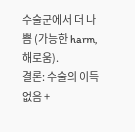수술군에서 더 나쁨 (가능한 harm, 해로움).
결론: 수술의 이득 없음 +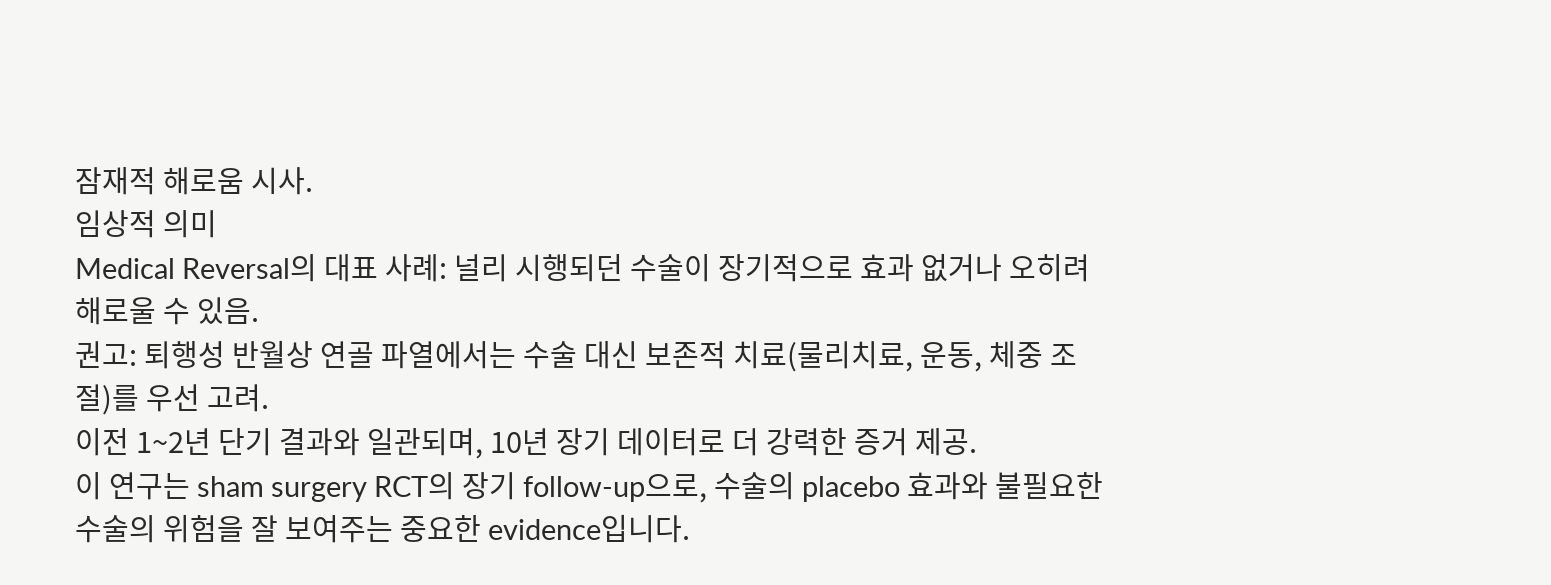잠재적 해로움 시사.
임상적 의미
Medical Reversal의 대표 사례: 널리 시행되던 수술이 장기적으로 효과 없거나 오히려 해로울 수 있음.
권고: 퇴행성 반월상 연골 파열에서는 수술 대신 보존적 치료(물리치료, 운동, 체중 조절)를 우선 고려.
이전 1~2년 단기 결과와 일관되며, 10년 장기 데이터로 더 강력한 증거 제공.
이 연구는 sham surgery RCT의 장기 follow-up으로, 수술의 placebo 효과와 불필요한 수술의 위험을 잘 보여주는 중요한 evidence입니다.